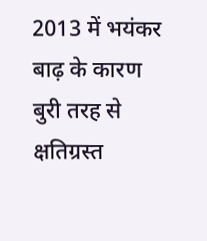2013 में भयंकर बाढ़ के कारण बुरी तरह से क्षतिग्रस्त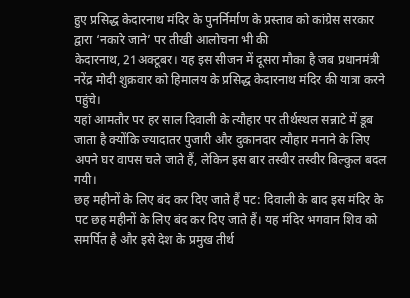हुए प्रसिद्ध केदारनाथ मंदिर के पुनर्निर्माण के प्रस्ताव को कांग्रेस सरकार द्वारा ‘नकारे जाने’ पर तीखी आलोचना भी की
केदारनाथ, 21अक्टूबर। यह इस सीजन में दूसरा मौका है जब प्रधानमंत्री नरेंद्र मोदी शुक्रवार को हिमालय के प्रसिद्ध केदारनाथ मंदिर की यात्रा करने पहुंचे।
यहां आमतौर पर हर साल दिवाली के त्यौहार पर तीर्थस्थल सन्नाटे में डूब जाता है क्योंकि ज्यादातर पुजारी और दुकानदार त्यौहार मनाने के लिए अपने घर वापस चले जाते हैं, लेकिन इस बार तस्वीर तस्वीर बिल्कुल बदल गयी।
छह महीनों के लिए बंद कर दिए जाते हैं पट: दिवाली के बाद इस मंदिर के पट छह महीनों के लिए बंद कर दिए जाते हैं। यह मंदिर भगवान शिव को समर्पित है और इसे देश के प्रमुख तीर्थ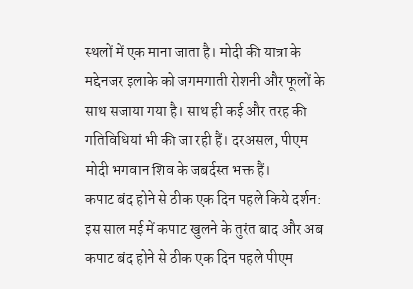स्थलों में एक माना जाता है। मोदी की यात्रा के मद्देनजर इलाके को जगमगाती रोशनी और फूलों के साथ सजाया गया है। साथ ही कई और तरह की गतिविधियां भी की जा रही हैं। दरअसल, पीएम मोदी भगवान शिव के जबर्दस्त भक्त हैं।
कपाट बंद होने से ठीक एक दिन पहले किये दर्शन: इस साल मई में कपाट खुलने के तुरंत बाद और अब कपाट बंद होने से ठीक एक दिन पहले पीएम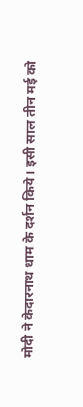मोदी ने केदारनाथ धाम के दर्शन किये। इसी साल तीन मई को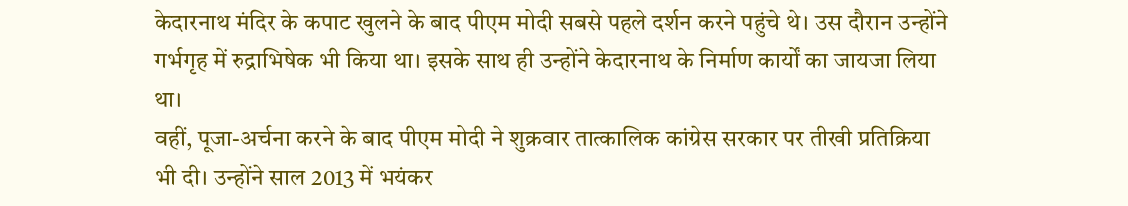केदारनाथ मंदिर के कपाट खुलने के बाद पीएम मोदी सबसे पहले दर्शन करने पहुंचे थे। उस दौरान उन्होंने गर्भगृह में रुद्राभिषेक भी किया था। इसके साथ ही उन्होंने केदारनाथ के निर्माण कार्यों का जायजा लिया था।
वहीं, पूजा-अर्चना करने के बाद पीएम मोदी ने शुक्रवार तात्कालिक कांग्रेस सरकार पर तीखी प्रतिक्रिया भी दी। उन्होंने साल 2013 में भयंकर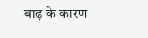बाढ़ के कारण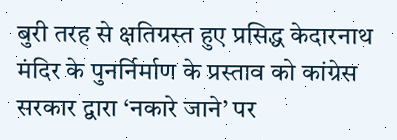बुरी तरह से क्षतिग्रस्त हुए प्रसिद्ध केदारनाथ मंदिर के पुनर्निर्माण के प्रस्ताव को कांग्रेस सरकार द्वारा ‘नकारे जाने’ पर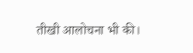तीखी आलोचना भी की।